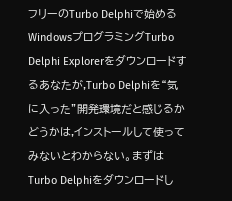フリーのTurbo Delphiで始めるWindowsプログラミングTurbo Delphi Explorerをダウンロードするあなたが,Turbo Delphiを“気に入った”開発環境だと感じるかどうかは,インストールして使ってみないとわからない。まずはTurbo Delphiをダウンロードし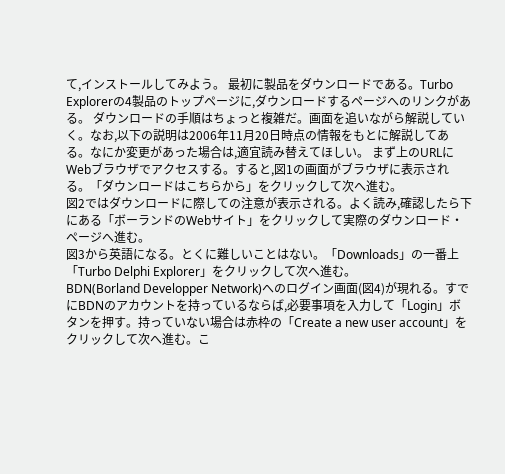て,インストールしてみよう。 最初に製品をダウンロードである。Turbo Explorerの4製品のトップページに,ダウンロードするページへのリンクがある。 ダウンロードの手順はちょっと複雑だ。画面を追いながら解説していく。なお,以下の説明は2006年11月20日時点の情報をもとに解説してある。なにか変更があった場合は,適宜読み替えてほしい。 まず上のURLにWebブラウザでアクセスする。すると,図1の画面がブラウザに表示される。「ダウンロードはこちらから」をクリックして次へ進む。
図2ではダウンロードに際しての注意が表示される。よく読み,確認したら下にある「ボーランドのWebサイト」をクリックして実際のダウンロード・ページへ進む。
図3から英語になる。とくに難しいことはない。「Downloads」の一番上「Turbo Delphi Explorer」をクリックして次へ進む。
BDN(Borland Developper Network)へのログイン画面(図4)が現れる。すでにBDNのアカウントを持っているならば,必要事項を入力して「Login」ボタンを押す。持っていない場合は赤枠の「Create a new user account」をクリックして次へ進む。こ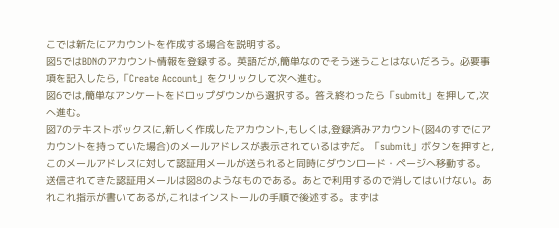こでは新たにアカウントを作成する場合を説明する。
図5ではBDNのアカウント情報を登録する。英語だが,簡単なのでそう迷うことはないだろう。必要事項を記入したら,「Create Account」をクリックして次へ進む。
図6では,簡単なアンケートをドロップダウンから選択する。答え終わったら「submit」を押して,次へ進む。
図7のテキストボックスに,新しく作成したアカウント,もしくは,登録済みアカウント(図4のすでにアカウントを持っていた場合)のメールアドレスが表示されているはずだ。「submit」ボタンを押すと,このメールアドレスに対して認証用メールが送られると同時にダウンロード・ページへ移動する。
送信されてきた認証用メールは図8のようなものである。あとで利用するので消してはいけない。あれこれ指示が書いてあるが,これはインストールの手順で後述する。まずは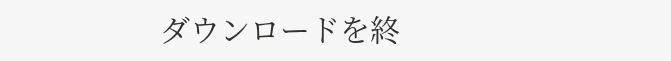ダウンロードを終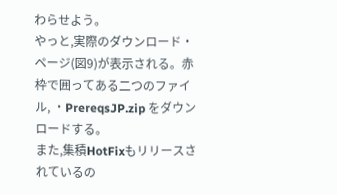わらせよう。
やっと,実際のダウンロード・ページ(図9)が表示される。赤枠で囲ってある二つのファイル, ・PrereqsJP.zip をダウンロードする。
また,集積HotFixもリリースされているの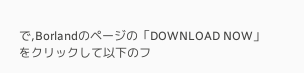で,Borlandのページの「DOWNLOAD NOW」をクリックして以下のフ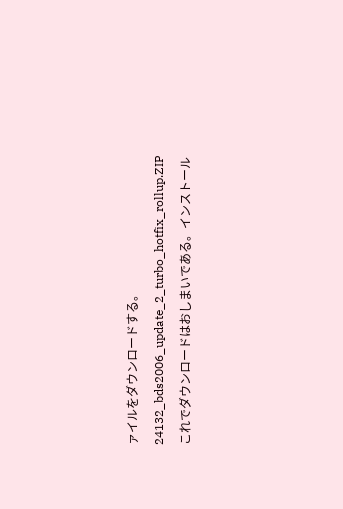ァイルをダウンロードする。 24132_bds2006_update_2_turbo_hotfix_rollup.ZIP これでダウンロードはおしまいである。インストール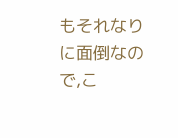もそれなりに面倒なので,こ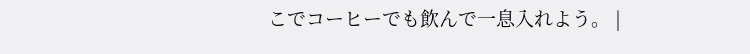こでコーヒーでも飲んで一息入れよう。 |